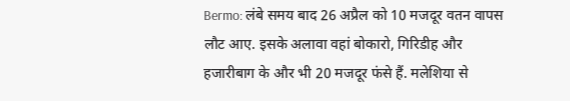Bermo: लंबे समय बाद 26 अप्रैल को 10 मजदूर वतन वापस लौट आए. इसके अलावा वहां बोकारो, गिरिडीह और हजारीबाग के और भी 20 मजदूर फंसे हैं. मलेशिया से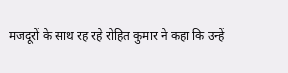मजदूरों के साथ रह रहे रोहित कुमार ने कहा कि उन्हें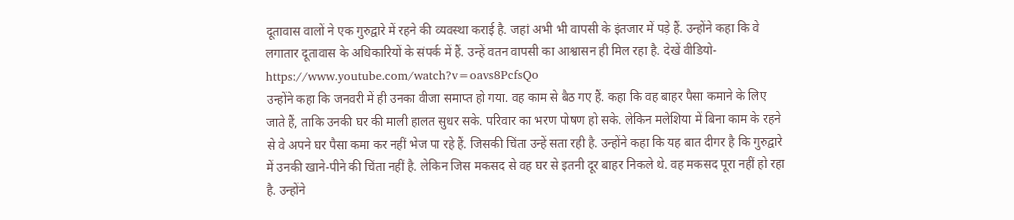दूतावास वालों ने एक गुरुद्वारे में रहने की व्यवस्था कराई है. जहां अभी भी वापसी के इंतजार में पड़े हैं. उन्होंने कहा कि वे लगातार दूतावास के अधिकारियों के संपर्क में हैं. उन्हें वतन वापसी का आश्वासन ही मिल रहा है. देखें वीडियो- https://www.youtube.com/watch?v=oavs8PcfsQo
उन्होंने कहा कि जनवरी में ही उनका वीजा समाप्त हो गया. वह काम से बैठ गए हैं. कहा कि वह बाहर पैसा कमाने के लिए जाते हैं, ताकि उनकी घर की माली हालत सुधर सके. परिवार का भरण पोषण हो सके. लेकिन मलेशिया में बिना काम के रहने से वे अपने घर पैसा कमा कर नहीं भेज पा रहे हैं. जिसकी चिंता उन्हें सता रही है. उन्होंने कहा कि यह बात दीगर है कि गुरुद्वारे में उनकी खाने-पीने की चिंता नहीं है. लेकिन जिस मकसद से वह घर से इतनी दूर बाहर निकले थे. वह मकसद पूरा नहीं हो रहा है. उन्होंने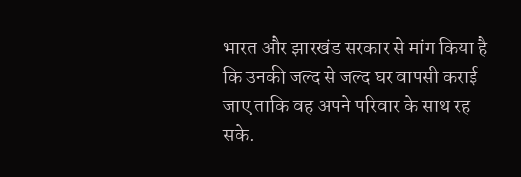भारत और झारखंड सरकार से मांग किया है कि उनकी जल्द से जल्द घर वापसी कराई जाए ताकि वह अपने परिवार के साथ रह सके.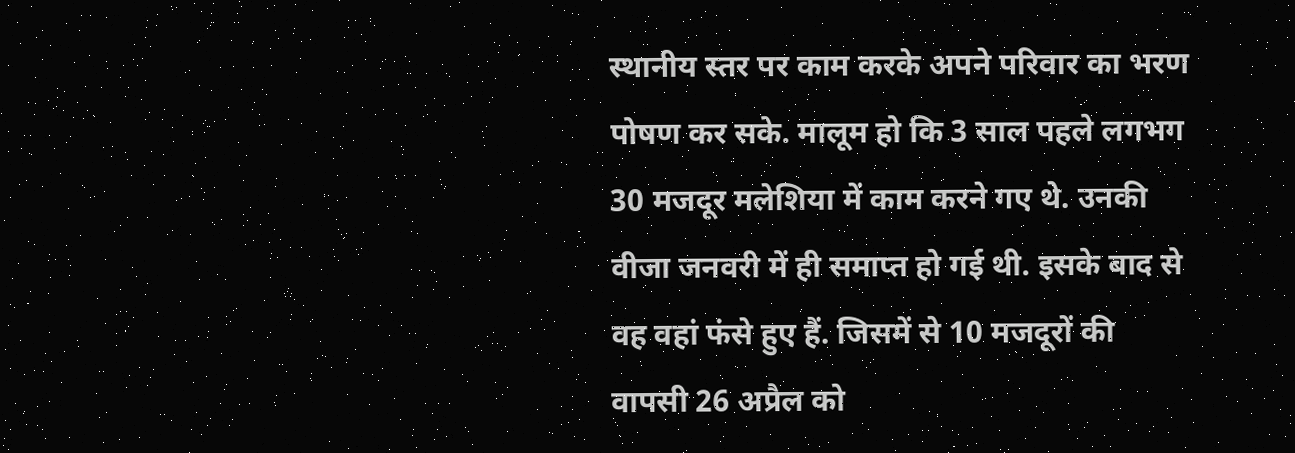स्थानीय स्तर पर काम करके अपने परिवार का भरण पोषण कर सके. मालूम हो कि 3 साल पहले लगभग 30 मजदूर मलेशिया में काम करने गए थे. उनकी वीजा जनवरी में ही समाप्त हो गई थी. इसके बाद से वह वहां फंसे हुए हैं. जिसमें से 10 मजदूरों की वापसी 26 अप्रैल को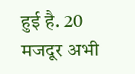हुई है. 20 मजदूर अभी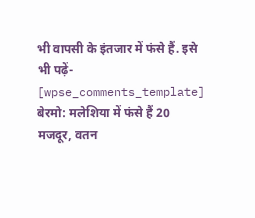भी वापसी के इंतजार में फंसे हैं. इसे भी पढ़ें- [wpse_comments_template]
बेरमो: मलेशिया में फंसे हैं 20 मजदूर, वतन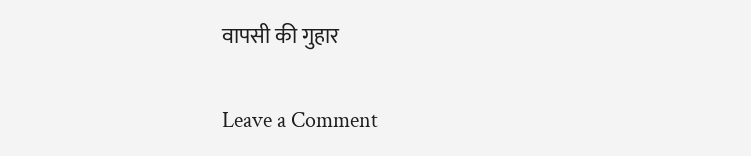वापसी की गुहार

Leave a Comment